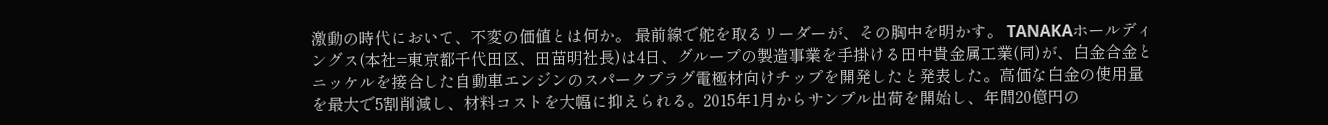激動の時代において、不変の価値とは何か。 最前線で舵を取るリーダーが、その胸中を明かす。 TANAKAホールディングス(本社=東京都千代田区、田苗明社長)は4日、グループの製造事業を手掛ける田中貴金属工業(同)が、白金合金とニッケルを接合した自動車エンジンのスパークプラグ電極材向けチップを開発したと発表した。高価な白金の使用量を最大で5割削減し、材料コストを大幅に抑えられる。2015年1月からサンプル出荷を開始し、年間20億円の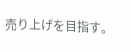売り上げを目指す。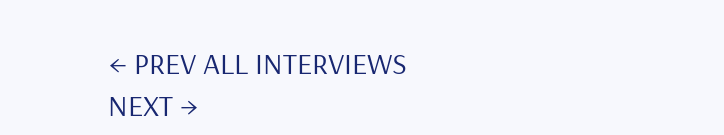← PREV ALL INTERVIEWS NEXT →